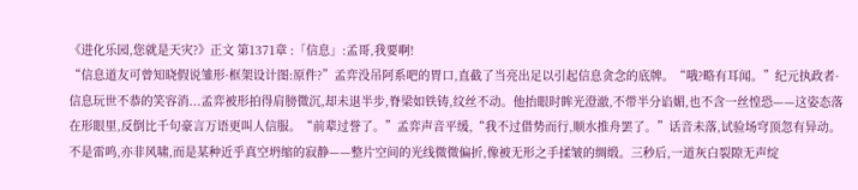《进化乐园,您就是天灾?》正文 第1371章 :「信息」:孟哥,我要啊!
“信息道友可曾知晓假说雏形·框架设计图:原件?”孟弈没吊阿系吧的胃口,直截了当亮出足以引起信息贪念的底牌。“哦?略有耳闻。”纪元执政者·信息玩世不恭的笑容消...孟弈被形拍得肩膀微沉,却未退半步,脊梁如铁铸,纹丝不动。他抬眼时眸光澄澈,不带半分谄媚,也不含一丝惶恐——这姿态落在形眼里,反倒比千句豪言万语更叫人信服。“前辈过誉了。”孟弈声音平缓,“我不过借势而行,顺水推舟罢了。”话音未落,试验场穹顶忽有异动。不是雷鸣,亦非风啸,而是某种近乎真空坍缩的寂静——整片空间的光线微微偏折,像被无形之手揉皱的绸缎。三秒后,一道灰白裂隙无声绽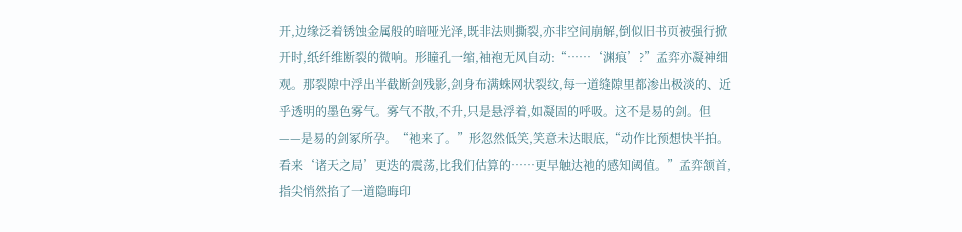开,边缘泛着锈蚀金属般的暗哑光泽,既非法则撕裂,亦非空间崩解,倒似旧书页被强行掀开时,纸纤维断裂的微响。形瞳孔一缩,袖袍无风自动:“……‘渊痕’?”孟弈亦凝神细观。那裂隙中浮出半截断剑残影,剑身布满蛛网状裂纹,每一道缝隙里都渗出极淡的、近乎透明的墨色雾气。雾气不散,不升,只是悬浮着,如凝固的呼吸。这不是易的剑。但——是易的剑冢所孕。“祂来了。”形忽然低笑,笑意未达眼底,“动作比预想快半拍。看来‘诸天之局’更迭的震荡,比我们估算的……更早触达祂的感知阈值。”孟弈颔首,指尖悄然掐了一道隐晦印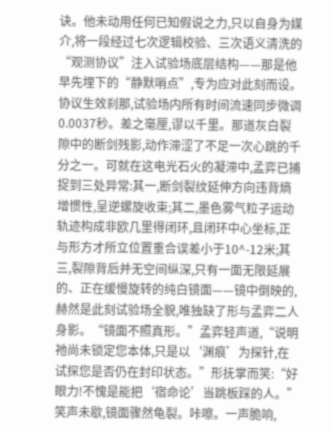诀。他未动用任何已知假说之力,只以自身为媒介,将一段经过七次逻辑校验、三次语义清洗的“观测协议”注入试验场底层结构——那是他早先埋下的“静默哨点”,专为应对此刻而设。协议生效刹那,试验场内所有时间流速同步微调0.0037秒。差之毫厘,谬以千里。那道灰白裂隙中的断剑残影,动作滞涩了不足一次心跳的千分之一。可就在这电光石火的凝滞中,孟弈已捕捉到三处异常:其一,断剑裂纹延伸方向违背熵增惯性,呈逆螺旋收束;其二,墨色雾气粒子运动轨迹构成非欧几里得闭环,且闭环中心坐标,正与形方才所立位置重合误差小于10^-12米;其三,裂隙背后并无空间纵深,只有一面无限延展的、正在缓慢旋转的纯白镜面——镜中倒映的,赫然是此刻试验场全貌,唯独缺了形与孟弈二人身影。“镜面不照真形。”孟弈轻声道,“说明祂尚未锁定您本体,只是以‘渊痕’为探针,在试探您是否仍在封印状态。”形抚掌而笑:“好眼力!不愧是能把‘宿命论’当跳板踩的人。”笑声未歇,镜面骤然龟裂。咔嚓。一声脆响,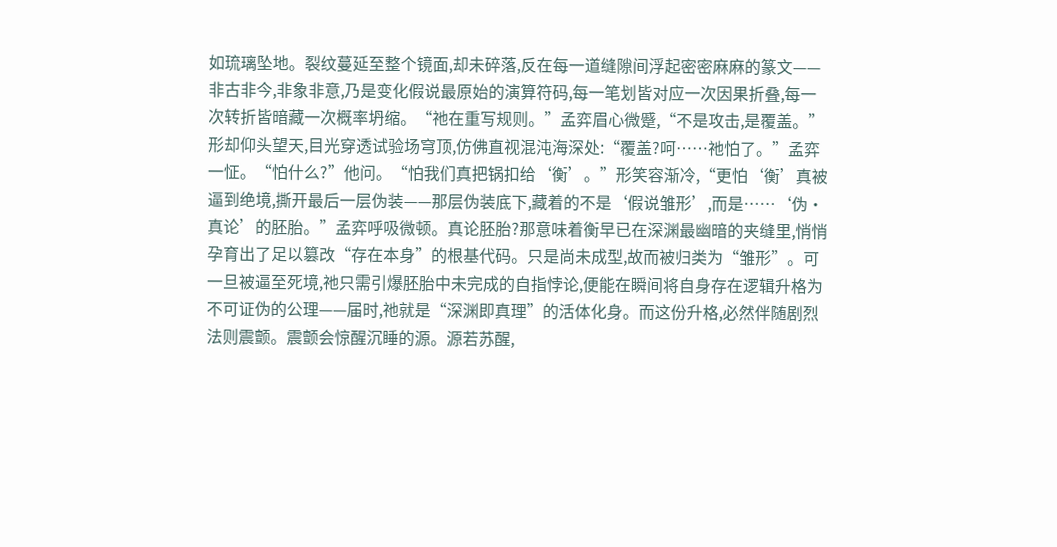如琉璃坠地。裂纹蔓延至整个镜面,却未碎落,反在每一道缝隙间浮起密密麻麻的篆文——非古非今,非象非意,乃是变化假说最原始的演算符码,每一笔划皆对应一次因果折叠,每一次转折皆暗藏一次概率坍缩。“祂在重写规则。”孟弈眉心微蹙,“不是攻击,是覆盖。”形却仰头望天,目光穿透试验场穹顶,仿佛直视混沌海深处:“覆盖?呵……祂怕了。”孟弈一怔。“怕什么?”他问。“怕我们真把锅扣给‘衡’。”形笑容渐冷,“更怕‘衡’真被逼到绝境,撕开最后一层伪装——那层伪装底下,藏着的不是‘假说雏形’,而是……‘伪·真论’的胚胎。”孟弈呼吸微顿。真论胚胎?那意味着衡早已在深渊最幽暗的夹缝里,悄悄孕育出了足以篡改“存在本身”的根基代码。只是尚未成型,故而被归类为“雏形”。可一旦被逼至死境,祂只需引爆胚胎中未完成的自指悖论,便能在瞬间将自身存在逻辑升格为不可证伪的公理——届时,祂就是“深渊即真理”的活体化身。而这份升格,必然伴随剧烈法则震颤。震颤会惊醒沉睡的源。源若苏醒,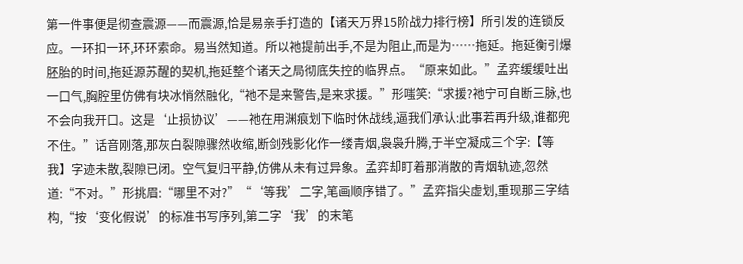第一件事便是彻查震源——而震源,恰是易亲手打造的【诸天万界15阶战力排行榜】所引发的连锁反应。一环扣一环,环环索命。易当然知道。所以祂提前出手,不是为阻止,而是为……拖延。拖延衡引爆胚胎的时间,拖延源苏醒的契机,拖延整个诸天之局彻底失控的临界点。“原来如此。”孟弈缓缓吐出一口气,胸腔里仿佛有块冰悄然融化,“祂不是来警告,是来求援。”形嗤笑:“求援?祂宁可自断三脉,也不会向我开口。这是‘止损协议’——祂在用渊痕划下临时休战线,逼我们承认:此事若再升级,谁都兜不住。”话音刚落,那灰白裂隙骤然收缩,断剑残影化作一缕青烟,袅袅升腾,于半空凝成三个字:【等我】字迹未散,裂隙已闭。空气复归平静,仿佛从未有过异象。孟弈却盯着那消散的青烟轨迹,忽然道:“不对。”形挑眉:“哪里不对?”“‘等我’二字,笔画顺序错了。”孟弈指尖虚划,重现那三字结构,“按‘变化假说’的标准书写序列,第二字‘我’的末笔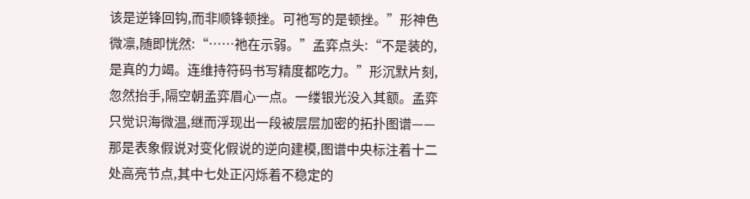该是逆锋回钩,而非顺锋顿挫。可祂写的是顿挫。”形神色微凛,随即恍然:“……祂在示弱。”孟弈点头:“不是装的,是真的力竭。连维持符码书写精度都吃力。”形沉默片刻,忽然抬手,隔空朝孟弈眉心一点。一缕银光没入其额。孟弈只觉识海微温,继而浮现出一段被层层加密的拓扑图谱——那是表象假说对变化假说的逆向建模,图谱中央标注着十二处高亮节点,其中七处正闪烁着不稳定的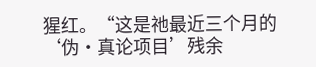猩红。“这是祂最近三个月的‘伪·真论项目’残余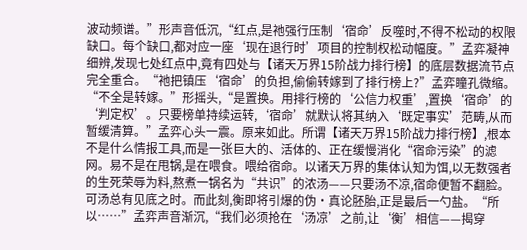波动频谱。”形声音低沉,“红点,是祂强行压制‘宿命’反噬时,不得不松动的权限缺口。每个缺口,都对应一座‘现在退行时’项目的控制权松动幅度。”孟弈凝神细辨,发现七处红点中,竟有四处与【诸天万界15阶战力排行榜】的底层数据流节点完全重合。“祂把镇压‘宿命’的负担,偷偷转嫁到了排行榜上?”孟弈瞳孔微缩。“不全是转嫁。”形摇头,“是置换。用排行榜的‘公信力权重’,置换‘宿命’的‘判定权’。只要榜单持续运转,‘宿命’就默认将其纳入‘既定事实’范畴,从而暂缓清算。”孟弈心头一震。原来如此。所谓【诸天万界15阶战力排行榜】,根本不是什么情报工具,而是一张巨大的、活体的、正在缓慢消化“宿命污染”的滤网。易不是在甩锅,是在喂食。喂给宿命。以诸天万界的集体认知为饵,以无数强者的生死荣辱为料,熬煮一锅名为“共识”的浓汤——只要汤不凉,宿命便暂不翻脸。可汤总有见底之时。而此刻,衡即将引爆的伪·真论胚胎,正是最后一勺盐。“所以……”孟弈声音渐沉,“我们必须抢在‘汤凉’之前,让‘衡’相信——揭穿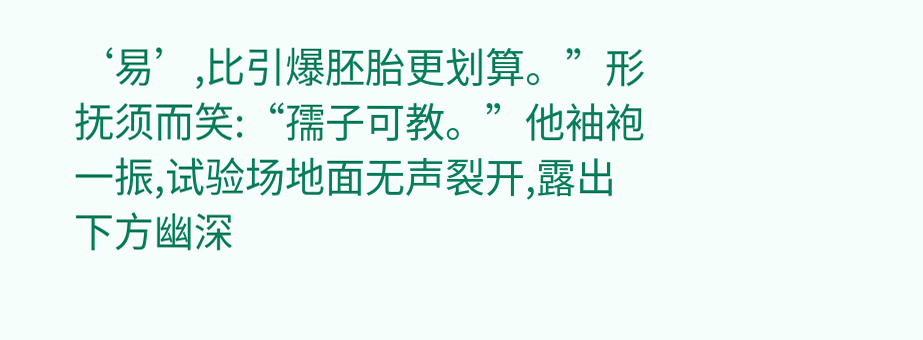‘易’,比引爆胚胎更划算。”形抚须而笑:“孺子可教。”他袖袍一振,试验场地面无声裂开,露出下方幽深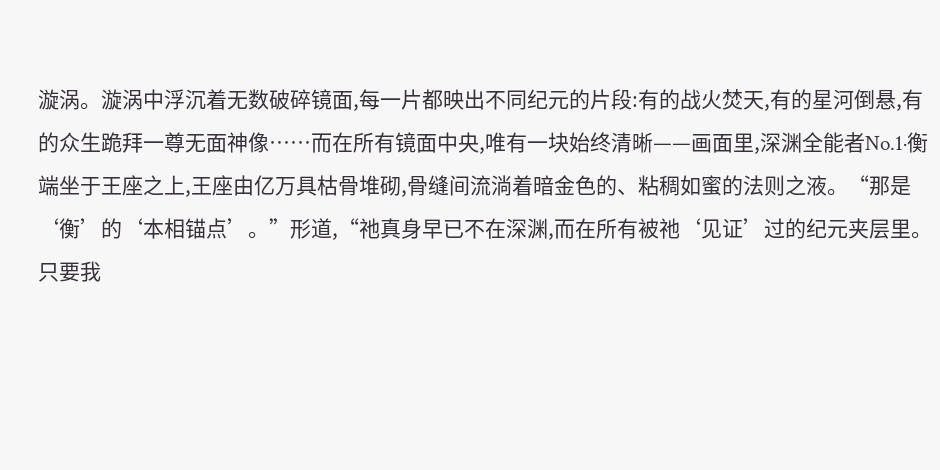漩涡。漩涡中浮沉着无数破碎镜面,每一片都映出不同纪元的片段:有的战火焚天,有的星河倒悬,有的众生跪拜一尊无面神像……而在所有镜面中央,唯有一块始终清晰——画面里,深渊全能者No.1·衡端坐于王座之上,王座由亿万具枯骨堆砌,骨缝间流淌着暗金色的、粘稠如蜜的法则之液。“那是‘衡’的‘本相锚点’。”形道,“祂真身早已不在深渊,而在所有被祂‘见证’过的纪元夹层里。只要我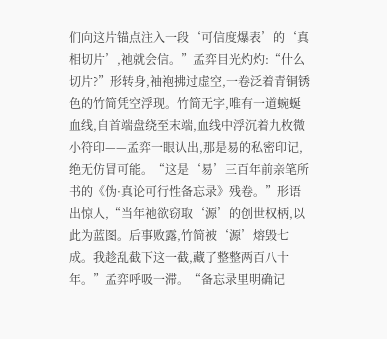们向这片锚点注入一段‘可信度爆表’的‘真相切片’,祂就会信。”孟弈目光灼灼:“什么切片?”形转身,袖袍拂过虚空,一卷泛着青铜锈色的竹简凭空浮现。竹简无字,唯有一道蜿蜒血线,自首端盘绕至末端,血线中浮沉着九枚微小符印——孟弈一眼认出,那是易的私密印记,绝无仿冒可能。“这是‘易’三百年前亲笔所书的《伪·真论可行性备忘录》残卷。”形语出惊人,“当年祂欲窃取‘源’的创世权柄,以此为蓝图。后事败露,竹简被‘源’熔毁七成。我趁乱截下这一截,藏了整整两百八十年。”孟弈呼吸一滞。“备忘录里明确记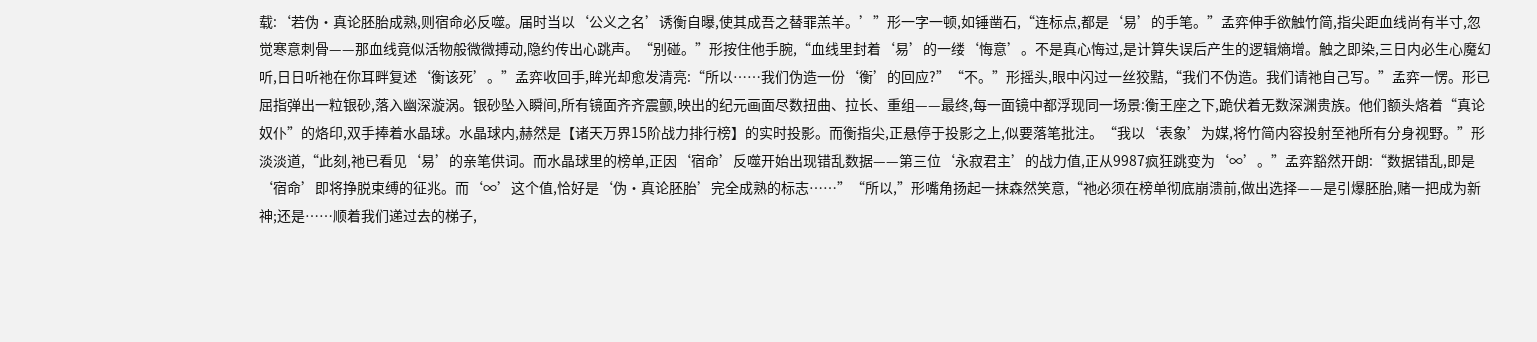载:‘若伪·真论胚胎成熟,则宿命必反噬。届时当以‘公义之名’诱衡自曝,使其成吾之替罪羔羊。’”形一字一顿,如锤凿石,“连标点,都是‘易’的手笔。”孟弈伸手欲触竹简,指尖距血线尚有半寸,忽觉寒意刺骨——那血线竟似活物般微微搏动,隐约传出心跳声。“别碰。”形按住他手腕,“血线里封着‘易’的一缕‘悔意’。不是真心悔过,是计算失误后产生的逻辑熵增。触之即染,三日内必生心魔幻听,日日听祂在你耳畔复述‘衡该死’。”孟弈收回手,眸光却愈发清亮:“所以……我们伪造一份‘衡’的回应?”“不。”形摇头,眼中闪过一丝狡黠,“我们不伪造。我们请祂自己写。”孟弈一愣。形已屈指弹出一粒银砂,落入幽深漩涡。银砂坠入瞬间,所有镜面齐齐震颤,映出的纪元画面尽数扭曲、拉长、重组——最终,每一面镜中都浮现同一场景:衡王座之下,跪伏着无数深渊贵族。他们额头烙着“真论奴仆”的烙印,双手捧着水晶球。水晶球内,赫然是【诸天万界15阶战力排行榜】的实时投影。而衡指尖,正悬停于投影之上,似要落笔批注。“我以‘表象’为媒,将竹简内容投射至祂所有分身视野。”形淡淡道,“此刻,祂已看见‘易’的亲笔供词。而水晶球里的榜单,正因‘宿命’反噬开始出现错乱数据——第三位‘永寂君主’的战力值,正从9987疯狂跳变为‘∞’。”孟弈豁然开朗:“数据错乱,即是‘宿命’即将挣脱束缚的征兆。而‘∞’这个值,恰好是‘伪·真论胚胎’完全成熟的标志……”“所以,”形嘴角扬起一抹森然笑意,“祂必须在榜单彻底崩溃前,做出选择——是引爆胚胎,赌一把成为新神;还是……顺着我们递过去的梯子,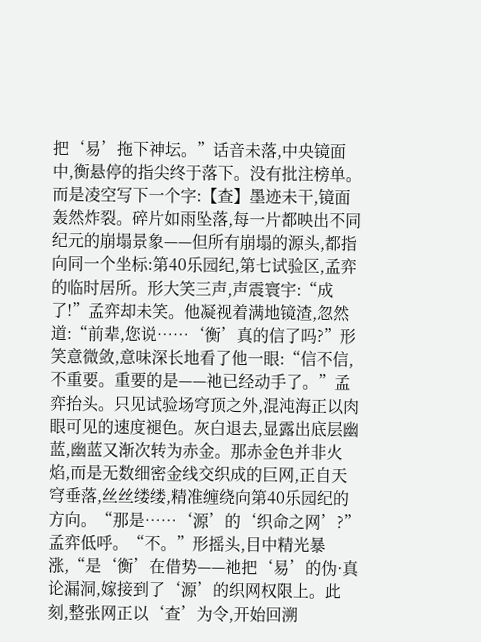把‘易’拖下神坛。”话音未落,中央镜面中,衡悬停的指尖终于落下。没有批注榜单。而是凌空写下一个字:【查】墨迹未干,镜面轰然炸裂。碎片如雨坠落,每一片都映出不同纪元的崩塌景象——但所有崩塌的源头,都指向同一个坐标:第40乐园纪,第七试验区,孟弈的临时居所。形大笑三声,声震寰宇:“成了!”孟弈却未笑。他凝视着满地镜渣,忽然道:“前辈,您说……‘衡’真的信了吗?”形笑意微敛,意味深长地看了他一眼:“信不信,不重要。重要的是——祂已经动手了。”孟弈抬头。只见试验场穹顶之外,混沌海正以肉眼可见的速度褪色。灰白退去,显露出底层幽蓝,幽蓝又渐次转为赤金。那赤金色并非火焰,而是无数细密金线交织成的巨网,正自天穹垂落,丝丝缕缕,精准缠绕向第40乐园纪的方向。“那是……‘源’的‘织命之网’?”孟弈低呼。“不。”形摇头,目中精光暴涨,“是‘衡’在借势——祂把‘易’的伪·真论漏洞,嫁接到了‘源’的织网权限上。此刻,整张网正以‘查’为令,开始回溯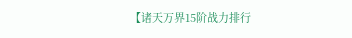【诸天万界15阶战力排行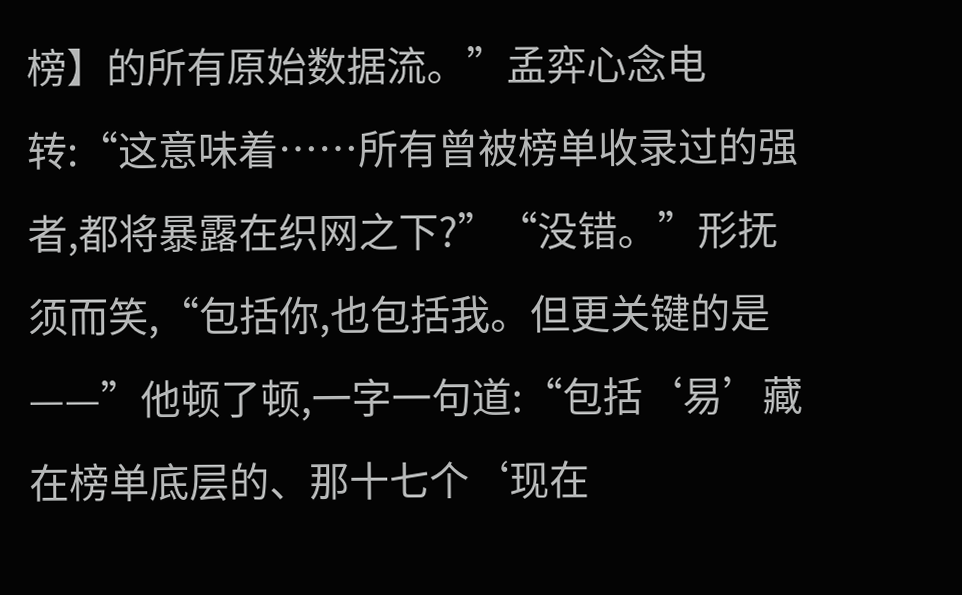榜】的所有原始数据流。”孟弈心念电转:“这意味着……所有曾被榜单收录过的强者,都将暴露在织网之下?”“没错。”形抚须而笑,“包括你,也包括我。但更关键的是——”他顿了顿,一字一句道:“包括‘易’藏在榜单底层的、那十七个‘现在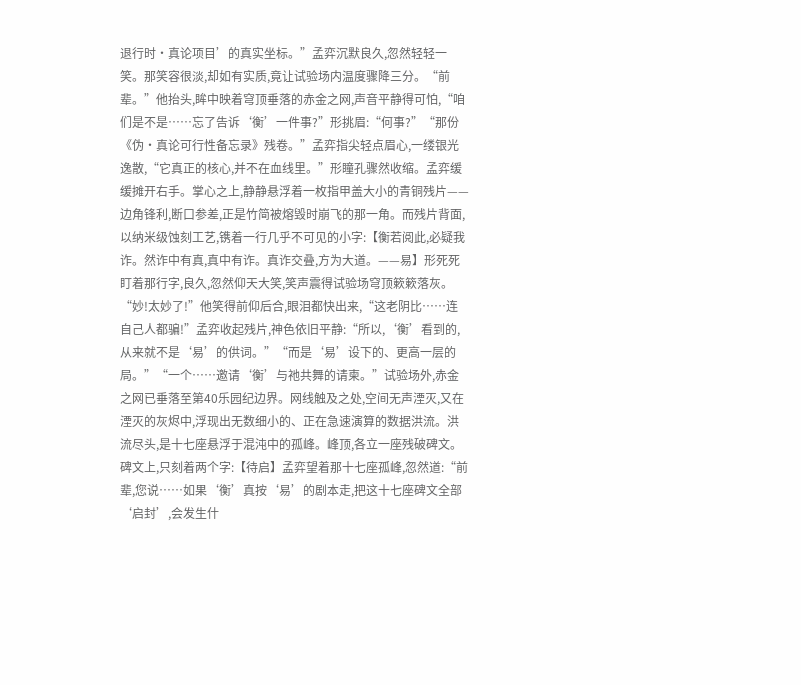退行时·真论项目’的真实坐标。”孟弈沉默良久,忽然轻轻一笑。那笑容很淡,却如有实质,竟让试验场内温度骤降三分。“前辈。”他抬头,眸中映着穹顶垂落的赤金之网,声音平静得可怕,“咱们是不是……忘了告诉‘衡’一件事?”形挑眉:“何事?”“那份《伪·真论可行性备忘录》残卷。”孟弈指尖轻点眉心,一缕银光逸散,“它真正的核心,并不在血线里。”形瞳孔骤然收缩。孟弈缓缓摊开右手。掌心之上,静静悬浮着一枚指甲盖大小的青铜残片——边角锋利,断口参差,正是竹简被熔毁时崩飞的那一角。而残片背面,以纳米级蚀刻工艺,镌着一行几乎不可见的小字:【衡若阅此,必疑我诈。然诈中有真,真中有诈。真诈交叠,方为大道。——易】形死死盯着那行字,良久,忽然仰天大笑,笑声震得试验场穹顶簌簌落灰。“妙!太妙了!”他笑得前仰后合,眼泪都快出来,“这老阴比……连自己人都骗!”孟弈收起残片,神色依旧平静:“所以,‘衡’看到的,从来就不是‘易’的供词。”“而是‘易’设下的、更高一层的局。”“一个……邀请‘衡’与祂共舞的请柬。”试验场外,赤金之网已垂落至第40乐园纪边界。网线触及之处,空间无声湮灭,又在湮灭的灰烬中,浮现出无数细小的、正在急速演算的数据洪流。洪流尽头,是十七座悬浮于混沌中的孤峰。峰顶,各立一座残破碑文。碑文上,只刻着两个字:【待启】孟弈望着那十七座孤峰,忽然道:“前辈,您说……如果‘衡’真按‘易’的剧本走,把这十七座碑文全部‘启封’,会发生什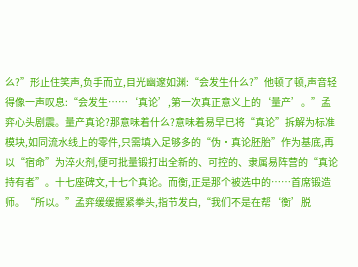么?”形止住笑声,负手而立,目光幽邃如渊:“会发生什么?”他顿了顿,声音轻得像一声叹息:“会发生……‘真论’,第一次真正意义上的‘量产’。”孟弈心头剧震。量产真论?那意味着什么?意味着易早已将“真论”拆解为标准模块,如同流水线上的零件,只需填入足够多的“伪·真论胚胎”作为基底,再以“宿命”为淬火剂,便可批量锻打出全新的、可控的、隶属易阵营的“真论持有者”。十七座碑文,十七个真论。而衡,正是那个被选中的……首席锻造师。“所以。”孟弈缓缓握紧拳头,指节发白,“我们不是在帮‘衡’脱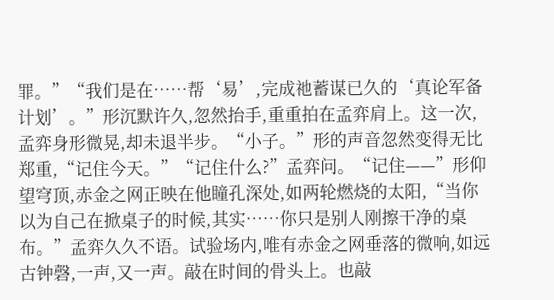罪。”“我们是在……帮‘易’,完成祂蓄谋已久的‘真论军备计划’。”形沉默许久,忽然抬手,重重拍在孟弈肩上。这一次,孟弈身形微晃,却未退半步。“小子。”形的声音忽然变得无比郑重,“记住今天。”“记住什么?”孟弈问。“记住——”形仰望穹顶,赤金之网正映在他瞳孔深处,如两轮燃烧的太阳,“当你以为自己在掀桌子的时候,其实……你只是别人刚擦干净的桌布。”孟弈久久不语。试验场内,唯有赤金之网垂落的微响,如远古钟磬,一声,又一声。敲在时间的骨头上。也敲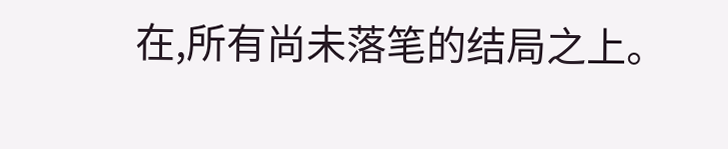在,所有尚未落笔的结局之上。